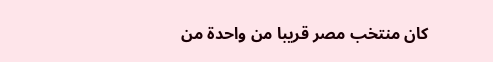كان منتخب مصر قريبا من واحدة من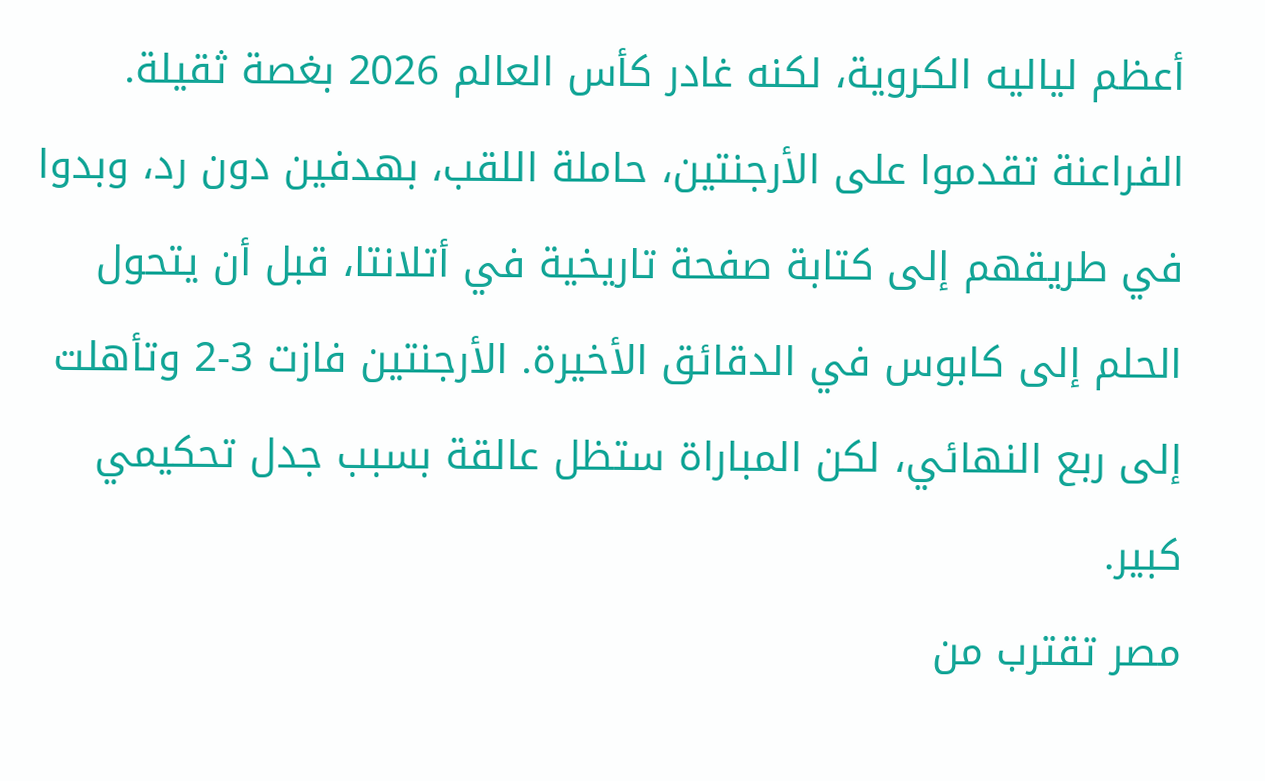أعظم لياليه الكروية، لكنه غادر كأس العالم 2026 بغصة ثقيلة. الفراعنة تقدموا على الأرجنتين، حاملة اللقب، بهدفين دون رد، وبدوا في طريقهم إلى كتابة صفحة تاريخية في أتلانتا، قبل أن يتحول الحلم إلى كابوس في الدقائق الأخيرة. الأرجنتين فازت 3-2 وتأهلت إلى ربع النهائي، لكن المباراة ستظل عالقة بسبب جدل تحكيمي كبير.
مصر تقترب من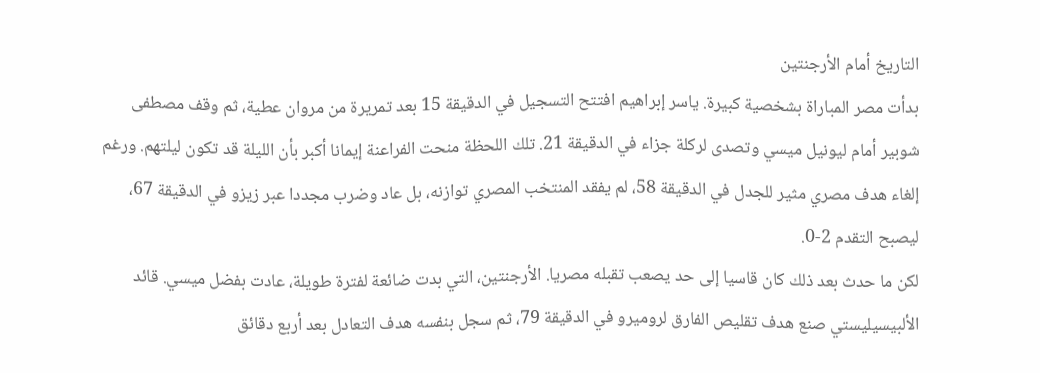التاريخ أمام الأرجنتين
بدأت مصر المباراة بشخصية كبيرة. ياسر إبراهيم افتتح التسجيل في الدقيقة 15 بعد تمريرة من مروان عطية، ثم وقف مصطفى شوبير أمام ليونيل ميسي وتصدى لركلة جزاء في الدقيقة 21. تلك اللحظة منحت الفراعنة إيمانا أكبر بأن الليلة قد تكون ليلتهم. ورغم إلغاء هدف مصري مثير للجدل في الدقيقة 58، لم يفقد المنتخب المصري توازنه، بل عاد وضرب مجددا عبر زيزو في الدقيقة 67، ليصبح التقدم 2-0.
لكن ما حدث بعد ذلك كان قاسيا إلى حد يصعب تقبله مصريا. الأرجنتين، التي بدت ضائعة لفترة طويلة، عادت بفضل ميسي. قائد الألبيسيليستي صنع هدف تقليص الفارق لروميرو في الدقيقة 79، ثم سجل بنفسه هدف التعادل بعد أربع دقائق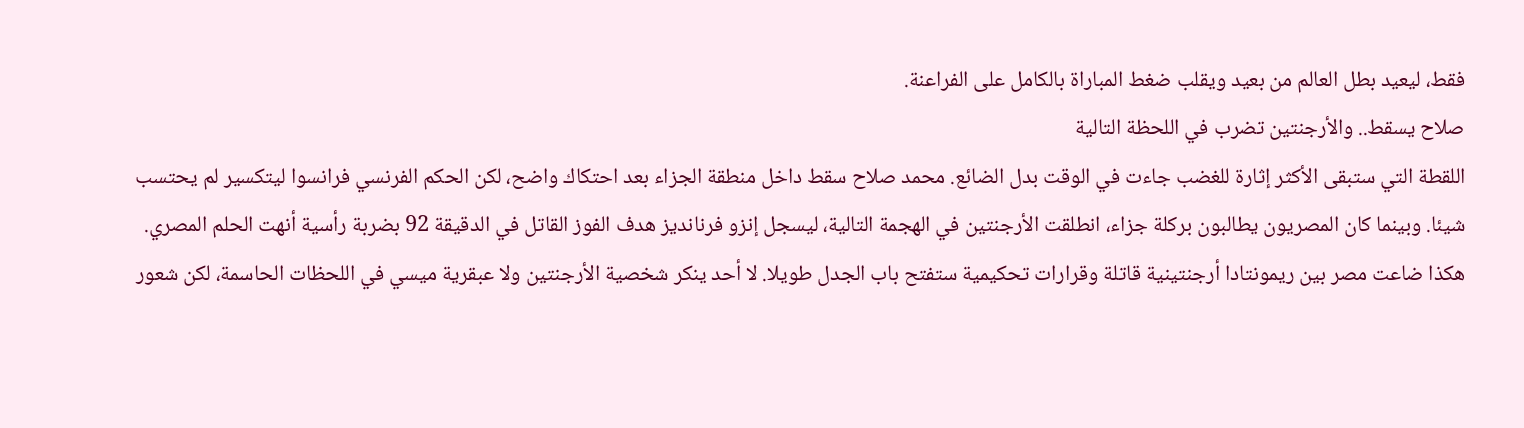فقط، ليعيد بطل العالم من بعيد ويقلب ضغط المباراة بالكامل على الفراعنة.
صلاح يسقط.. والأرجنتين تضرب في اللحظة التالية
اللقطة التي ستبقى الأكثر إثارة للغضب جاءت في الوقت بدل الضائع. محمد صلاح سقط داخل منطقة الجزاء بعد احتكاك واضح، لكن الحكم الفرنسي فرانسوا ليتكسير لم يحتسب شيئا. وبينما كان المصريون يطالبون بركلة جزاء، انطلقت الأرجنتين في الهجمة التالية، ليسجل إنزو فرنانديز هدف الفوز القاتل في الدقيقة 92 بضربة رأسية أنهت الحلم المصري.
هكذا ضاعت مصر بين ريمونتادا أرجنتينية قاتلة وقرارات تحكيمية ستفتح باب الجدل طويلا. لا أحد ينكر شخصية الأرجنتين ولا عبقرية ميسي في اللحظات الحاسمة، لكن شعور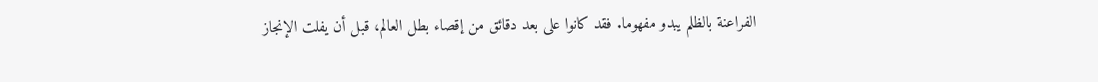الفراعنة بالظلم يبدو مفهوما. فقد كانوا على بعد دقائق من إقصاء بطل العالم، قبل أن يفلت الإنجاز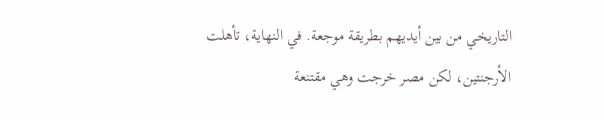التاريخي من بين أيديهم بطريقة موجعة. في النهاية، تأهلت الأرجنتين، لكن مصر خرجت وهي مقتنعة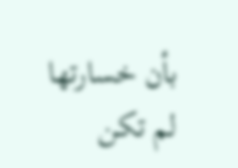بأن خسارتها لم تكن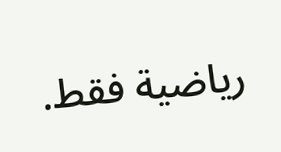رياضية فقط.